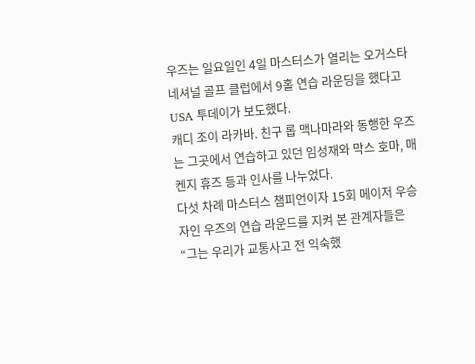우즈는 일요일인 4일 마스터스가 열리는 오거스타 네셔널 골프 클럽에서 9홀 연습 라운딩을 했다고 USA 투데이가 보도했다.
캐디 조이 라카바. 친구 롭 맥나마라와 동행한 우즈는 그곳에서 연습하고 있던 임성재와 막스 호마, 매켄지 휴즈 등과 인사를 나누었다.
다섯 차례 마스터스 챔피언이자 15회 메이저 우승자인 우즈의 연습 라운드를 지켜 본 관계자들은 “그는 우리가 교통사고 전 익숙했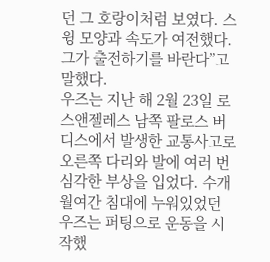던 그 호랑이처럼 보였다. 스윙 모양과 속도가 여전했다. 그가 출전하기를 바란다”고 말했다.
우즈는 지난 해 2월 23일 로스앤젤레스 남쪽 팔로스 버디스에서 발생한 교통사고로 오른쪽 다리와 발에 여러 번 심각한 부상을 입었다. 수개월여간 침대에 누워있었던 우즈는 퍼팅으로 운동을 시작했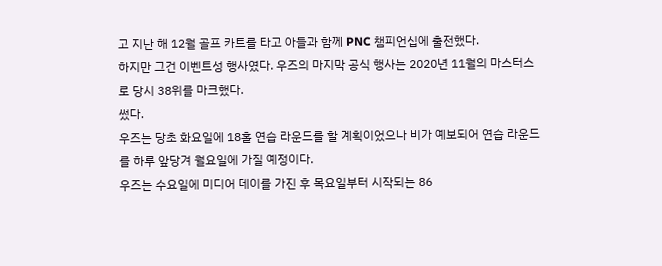고 지난 해 12월 골프 카트를 타고 아들과 함께 PNC 챔피언십에 출전했다.
하지만 그건 이벤트성 행사였다. 우즈의 마지막 공식 행사는 2020년 11월의 마스터스로 당시 38위를 마크했다.
썼다.
우즈는 당초 화요일에 18홀 연습 라운드를 할 계획이었으나 비가 예보되어 연습 라운드를 하루 앞당겨 월요일에 가질 예정이다.
우즈는 수요일에 미디어 데이를 가진 후 목요일부터 시작되는 86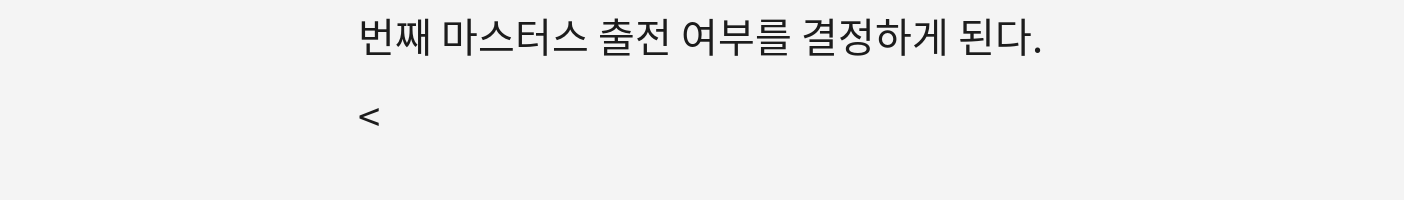번째 마스터스 출전 여부를 결정하게 된다.
<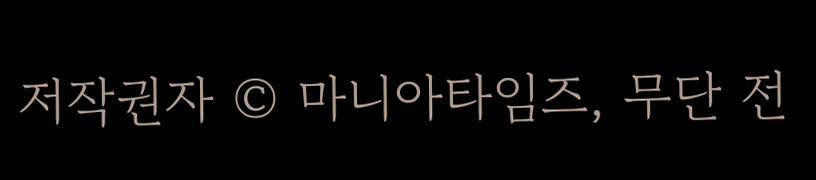저작권자 © 마니아타임즈, 무단 전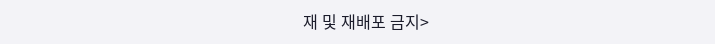재 및 재배포 금지>